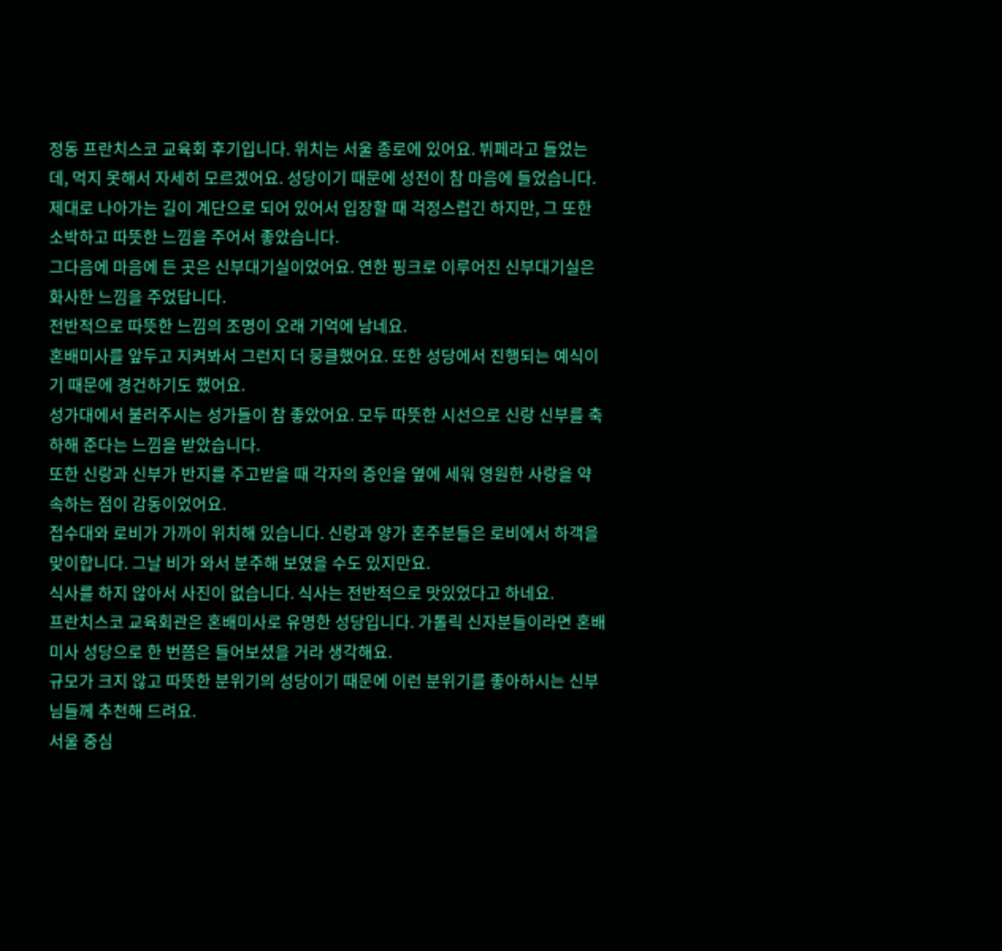정동 프란치스코 교육회 후기입니다. 위치는 서울 종로에 있어요. 뷔페라고 들었는데, 먹지 못해서 자세히 모르겠어요. 성당이기 때문에 성전이 참 마음에 들었습니다. 제대로 나아가는 길이 계단으로 되어 있어서 입장할 때 걱정스럽긴 하지만, 그 또한 소박하고 따뜻한 느낌을 주어서 좋았습니다.
그다음에 마음에 든 곳은 신부대기실이었어요. 연한 핑크로 이루어진 신부대기실은 화사한 느낌을 주었답니다.
전반적으로 따뜻한 느낌의 조명이 오래 기억에 남네요.
혼배미사를 앞두고 지켜봐서 그런지 더 뭉클했어요. 또한 성당에서 진행되는 예식이기 때문에 경건하기도 했어요.
성가대에서 불러주시는 성가들이 참 좋았어요. 모두 따뜻한 시선으로 신랑 신부를 축하해 준다는 느낌을 받았습니다.
또한 신랑과 신부가 반지를 주고받을 때 각자의 증인을 옆에 세워 영원한 사랑을 약속하는 점이 감동이었어요.
접수대와 로비가 가까이 위치해 있습니다. 신랑과 양가 혼주분들은 로비에서 하객을 맞이합니다. 그날 비가 와서 분주해 보였을 수도 있지만요.
식사를 하지 않아서 사진이 없습니다. 식사는 전반적으로 맛있었다고 하네요.
프란치스코 교육회관은 혼배미사로 유명한 성당입니다. 가톨릭 신자분들이라면 혼배미사 성당으로 한 번쯤은 들어보셨을 거라 생각해요.
규모가 크지 않고 따뜻한 분위기의 성당이기 때문에 이런 분위기를 좋아하시는 신부님들께 추천해 드려요.
서울 중심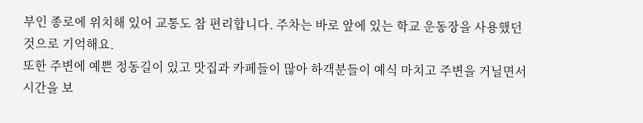부인 종로에 위치해 있어 교통도 참 편리합니다. 주차는 바로 앞에 있는 학교 운동장을 사용했던 것으로 기억해요.
또한 주변에 예쁜 정동길이 있고 맛집과 카페들이 많아 하객분들이 예식 마치고 주변을 거닐면서 시간을 보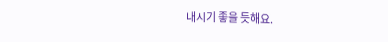내시기 좋을 듯해요.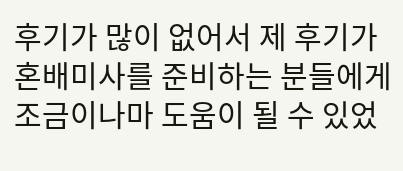후기가 많이 없어서 제 후기가 혼배미사를 준비하는 분들에게 조금이나마 도움이 될 수 있었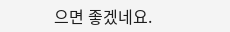으면 좋겠네요.